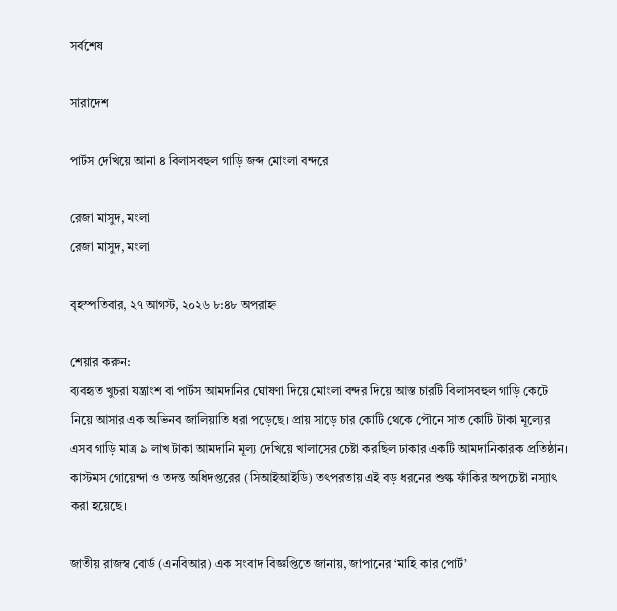সর্বশেষ

সারাদেশ

পার্টস দেখিয়ে আনা ৪ বিলাসবহুল গাড়ি জব্দ মোংলা বন্দরে

রেজা মাসুদ, মংলা
রেজা মাসুদ, মংলা

বৃহস্পতিবার, ২৭ আগস্ট, ২০২৬ ৮:৪৮ অপরাহ্ন

শেয়ার করুন:
ব্যবহৃত খুচরা যন্ত্রাংশ বা পার্টস আমদানির ঘোষণা দিয়ে মোংলা বন্দর দিয়ে আস্ত চারটি বিলাসবহুল গাড়ি কেটে নিয়ে আসার এক অভিনব জালিয়াতি ধরা পড়েছে। প্রায় সাড়ে চার কোটি থেকে পৌনে সাত কোটি টাকা মূল্যের এসব গাড়ি মাত্র ৯ লাখ টাকা আমদানি মূল্য দেখিয়ে খালাসের চেষ্টা করছিল ঢাকার একটি আমদানিকারক প্রতিষ্ঠান। কাস্টমস গোয়েন্দা ও তদন্ত অধিদপ্তরের (সিআইআইডি) তৎপরতায় এই বড় ধরনের শুল্ক ফাঁকির অপচেষ্টা নস্যাৎ করা হয়েছে।

জাতীয় রাজস্ব বোর্ড (এনবিআর) এক সংবাদ বিজ্ঞপ্তিতে জানায়, জাপানের ‘মাহি কার পোর্ট’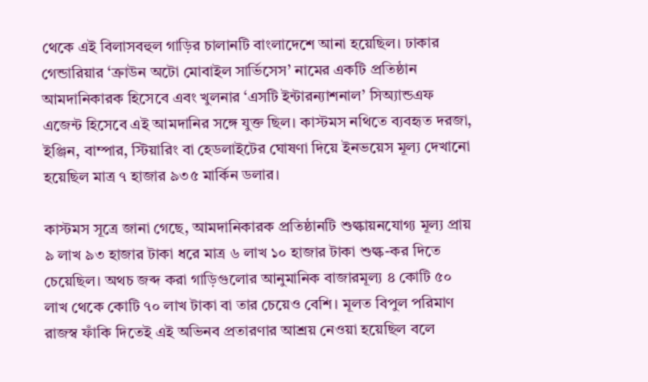থেকে এই বিলাসবহুল গাড়ির চালানটি বাংলাদেশে আনা হয়েছিল। ঢাকার গেন্ডারিয়ার ‘ক্রাউন অটো মোবাইল সার্ভিসেস’ নামের একটি প্রতিষ্ঠান আমদানিকারক হিসেবে এবং খুলনার ‘এসটি ইন্টারন্যাশনাল’ সিঅ্যান্ডএফ এজেন্ট হিসেবে এই আমদানির সঙ্গে যুক্ত ছিল। কাস্টমস নথিতে ব্যবহৃত দরজা, ইঞ্জিন, বাম্পার, স্টিয়ারিং বা হেডলাইটের ঘোষণা দিয়ে ইনভয়েস মূল্য দেখানো হয়েছিল মাত্র ৭ হাজার ৯৩৫ মার্কিন ডলার।

কাস্টমস সূত্রে জানা গেছে, আমদানিকারক প্রতিষ্ঠানটি শুল্কায়নযোগ্য মূল্য প্রায় ৯ লাখ ৯৩ হাজার টাকা ধরে মাত্র ৬ লাখ ১০ হাজার টাকা শুল্ক-কর দিতে চেয়েছিল। অথচ জব্দ করা গাড়িগুলোর আনুমানিক বাজারমূল্য ৪ কোটি ৫০ লাখ থেকে কোটি ৭০ লাখ টাকা বা তার চেয়েও বেশি। মূলত বিপুল পরিমাণ রাজস্ব ফাঁকি দিতেই এই অভিনব প্রতারণার আশ্রয় নেওয়া হয়েছিল বলে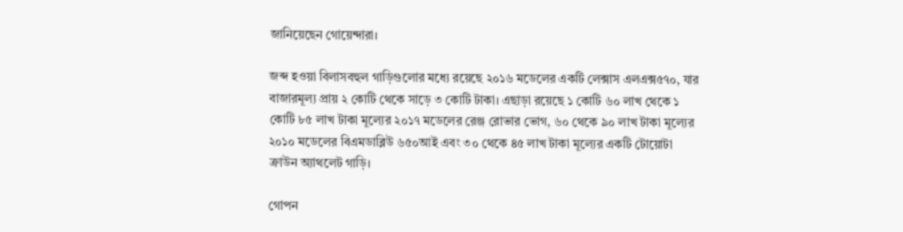জানিয়েছেন গোয়েন্দারা।

জব্দ হওয়া বিলাসবহুল গাড়িগুলোর মধ্যে রয়েছে ২০১৬ মডেলের একটি লেক্সাস এলএক্স৫৭০, যার বাজারমূল্য প্রায় ২ কোটি থেকে সাড়ে ৩ কোটি টাকা। এছাড়া রয়েছে ১ কোটি ৬০ লাখ থেকে ১ কোটি ৮৫ লাখ টাকা মূল্যের ২০১৭ মডেলের রেঞ্জ রোভার ভোগ, ৬০ থেকে ৯০ লাখ টাকা মূল্যের ২০১০ মডেলের বিএমডাব্লিউ ৬৫০আই এবং ৩০ থেকে ৪৫ লাখ টাকা মূল্যের একটি টোয়োটা ক্রাউন অ্যাথলেট গাড়ি।

গোপন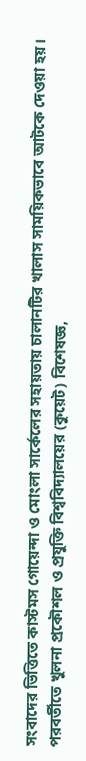সংবাদের ভিত্তিতে কাস্টমস গোয়েন্দা ও মোংলা সার্কেলের সহায়তায় চালানটির খালাস সাময়িকভাবে আটকে দেওয়া হয়। পরবর্তীতে খুলনা প্রকৌশল ও প্রযুক্তি বিশ্ববিদ্যালয়ের (কুয়েট) বিশেষজ্ঞ,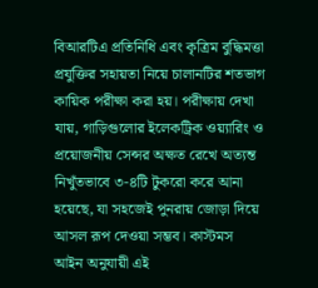বিআরটিএ প্রতিনিধি এবং কৃত্রিম বুদ্ধিমত্তা প্রযুক্তির সহায়তা নিয়ে চালানটির শতভাগ কায়িক পরীক্ষা করা হয়। পরীক্ষায় দেখা যায়, গাড়িগুলোর ইলেকট্রিক ওয়্যারিং ও প্রয়োজনীয় সেন্সর অক্ষত রেখে অত্যন্ত নিখুঁতভাবে ৩-৪টি টুকরো করে আনা হয়েছে, যা সহজেই পুনরায় জোড়া দিয়ে আসল রূপ দেওয়া সম্ভব। কাস্টমস আইন অনুযায়ী এই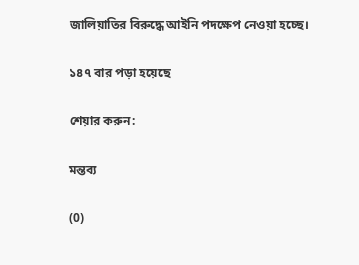জালিয়াতির বিরুদ্ধে আইনি পদক্ষেপ নেওয়া হচ্ছে।

১৪৭ বার পড়া হয়েছে

শেয়ার করুন:

মন্তব্য

(0)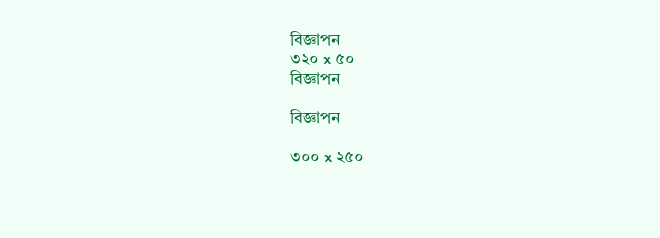বিজ্ঞাপন
৩২০ x ৫০
বিজ্ঞাপন

বিজ্ঞাপন

৩০০ x ২৫০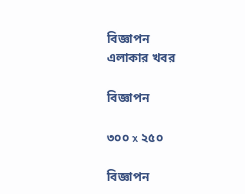বিজ্ঞাপন
এলাকার খবর

বিজ্ঞাপন

৩০০ x ২৫০

বিজ্ঞাপন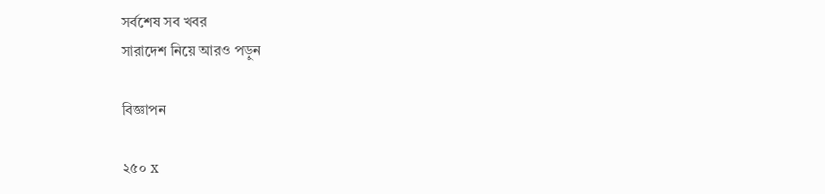সর্বশেষ সব খবর
সারাদেশ নিয়ে আরও পড়ুন

বিজ্ঞাপন

২৫০ x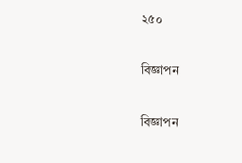২৫০

বিজ্ঞাপন

বিজ্ঞাপন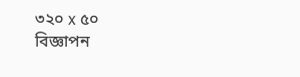৩২০ x ৫০
বিজ্ঞাপন